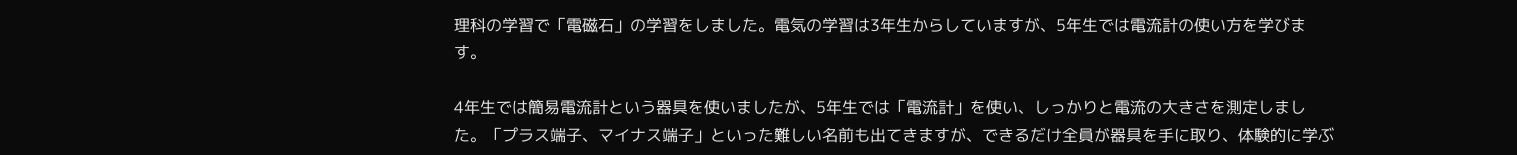理科の学習で「電磁石」の学習をしました。電気の学習は3年生からしていますが、5年生では電流計の使い方を学びます。

4年生では簡易電流計という器具を使いましたが、5年生では「電流計」を使い、しっかりと電流の大きさを測定しました。「プラス端子、マイナス端子」といった難しい名前も出てきますが、できるだけ全員が器具を手に取り、体験的に学ぶ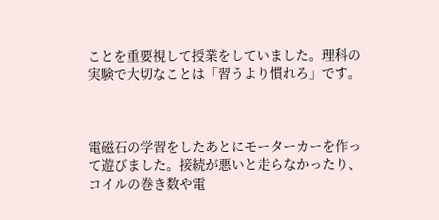ことを重要視して授業をしていました。理科の実験で大切なことは「習うより慣れろ」です。



電磁石の学習をしたあとにモーターカーを作って遊びました。接続が悪いと走らなかったり、コイルの巻き数や電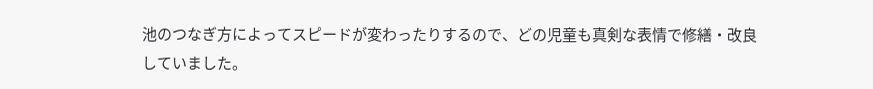池のつなぎ方によってスピードが変わったりするので、どの児童も真剣な表情で修繕・改良していました。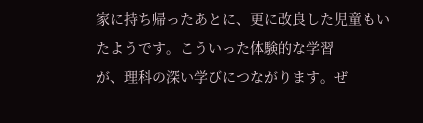家に持ち帰ったあとに、更に改良した児童もいたようです。こういった体験的な学習
が、理科の深い学びにつながります。ぜ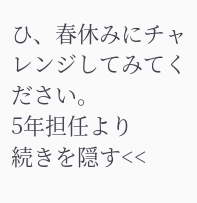ひ、春休みにチャレンジしてみてください。
5年担任より
続きを隠す<<